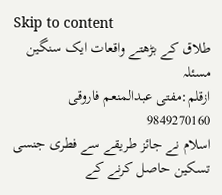Skip to content
طلاق کے بڑھتے واقعات ایک سنگین مسئلہ
ازقلم:مفتی عبدالمنعم فاروقی
9849270160
اسلام نے جائز طریقے سے فطری جنسی تسکین حاصل کرنے کے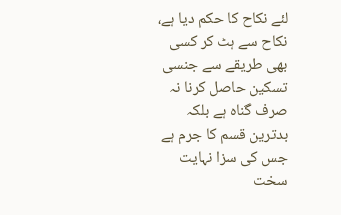لئے نکاح کا حکم دیا ہے، نکاح سے ہٹ کر کسی بھی طریقے سے جنسی تسکین حاصل کرنا نہ صرف گناہ ہے بلکہ بدترین قسم کا جرم ہے جس کی سزا نہایت سخت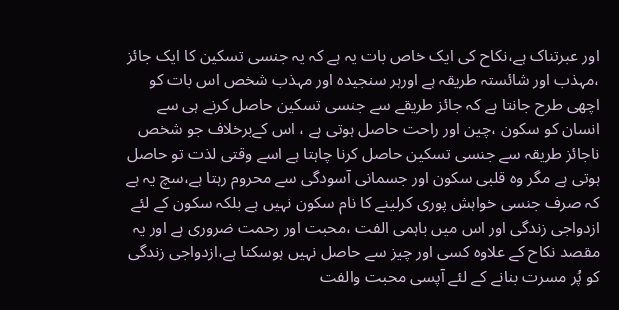اور عبرتناک ہے،نکاح کی ایک خاص بات یہ ہے کہ یہ جنسی تسکین کا ایک جائز ،مہذب اور شائستہ طریقہ ہے اورہر سنجیدہ اور مہذب شخص اس بات کو اچھی طرح جانتا ہے کہ جائز طریقے سے جنسی تسکین حاصل کرنے ہی سے انسان کو سکون ،چین اور راحت حاصل ہوتی ہے ، اس کےبرخلاف جو شخص ناجائز طریقہ سے جنسی تسکین حاصل کرنا چاہتا ہے اسے وقتی لذت تو حاصل ہوتی ہے مگر وہ قلبی سکون اور جسمانی آسودگی سے محروم رہتا ہے،سچ یہ ہے کہ صرف جنسی خواہش پوری کرلینے کا نام سکون نہیں ہے بلکہ سکون کے لئے ازدواجی زندگی اور اس میں باہمی الفت ،محبت اور رحمت ضروری ہے اور یہ مقصد نکاح کے علاوہ کسی اور چیز سے حاصل نہیں ہوسکتا ہے،ازدواجی زندگی کو پُر مسرت بنانے کے لئے آپسی محبت والفت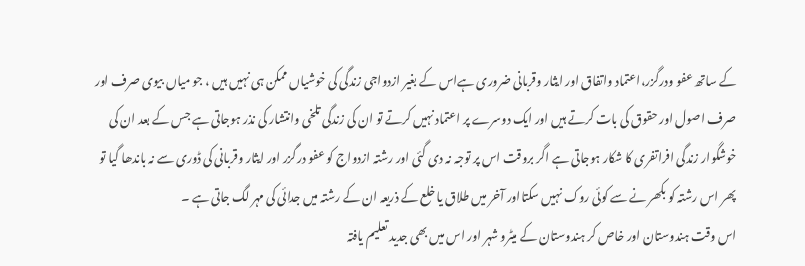کے ساتھ عفو ودرگزر،اعتماد واتفاق اور ایثار وقربانی ضروری ہےاس کے بغیر ازدواجی زندگی کی خوشیاں ممکن ہی نہیں ہیں ، جو میاں بیوی صرف اور صرف اصول اور حقوق کی بات کرتے ہیں اور ایک دوسرے پر اعتماد نہیں کرتے تو ان کی زندگی تلخی وانتشار کی نذر ہوجاتی ہے جس کے بعد ان کی خوشگوار زندگی افراتفری کا شکار ہوجاتی ہے اگر بروقت اس پر توجہ نہ دی گئی اور رشتہ ازدواج کو عفو درگزر اور ایثار وقربانی کی ڈوری سے نہ باندھا گیا تو پھر اس رشتہ کو بکھر نے سے کوئی روک نہیں سکتااور آخر میں طلاق یا خلع کے ذریعہ ان کے رشتہ میں جدائی کی مہر لگ جاتی ہے ۔
اس وقت ہندوستان اور خاص کر ہندوستان کے میٹرو شہر اور اس میں بھی جدید تعلیم یافتہ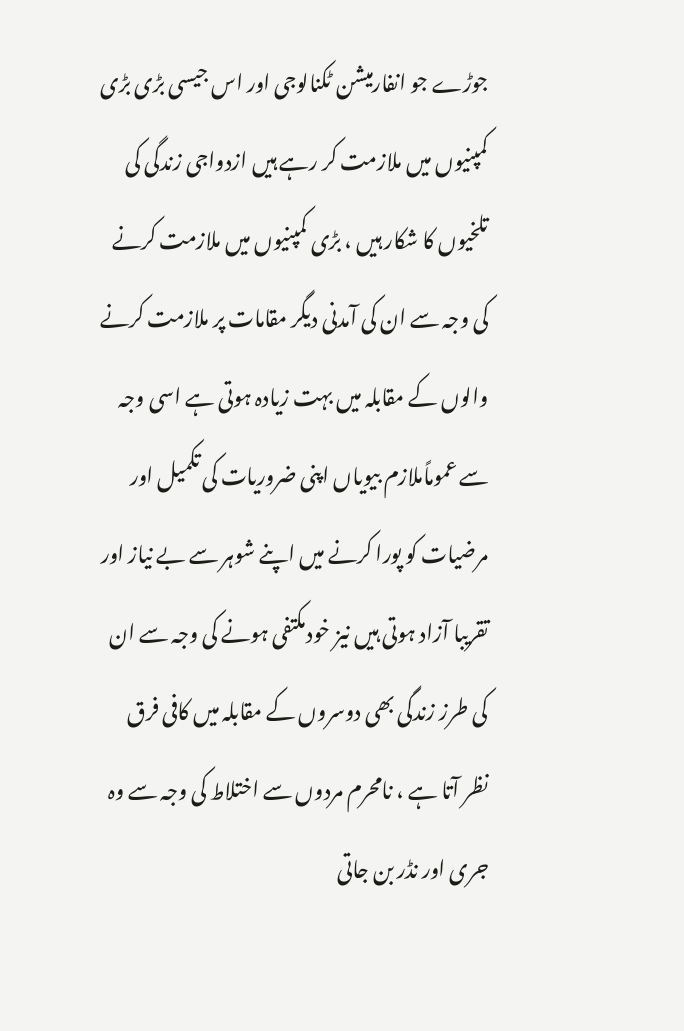جوڑے جو انفارمیشن ٹکنالوجی اور اس جیسی بڑی بڑی کمپنیوں میں ملازمت کر رہے ہیں ازدواجی زندگی کی تلخیوں کا شکار ہیں ، بڑی کمپنیوں میں ملازمت کرنے کی وجہ سے ان کی آمدنی دیگر مقامات پر ملازمت کرنے والوں کے مقابلہ میں بہت زیادہ ہوتی ہے اسی وجہ سے عموماًملازم بیویاں اپنی ضروریات کی تکمیل اور مرضیات کو پورا کرنے میں اپنے شوہر سے بے نیاز اور تقریبا آزاد ہوتی ہیں نیز خودمکتفی ہونے کی وجہ سے ان کی طرز زندگی بھی دوسروں کے مقابلہ میں کافی فرق نظر آتا ہے ، نامحرم مردوں سے اختلاط کی وجہ سے وہ جری اور نڈر بن جاتی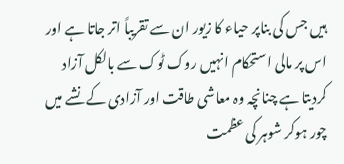ہیں جس کی بناپر حیاء کا زیور ان سے تقریباً اتر جاتا ہے اور اس پر مالی استحکام انہیں روک ٹوک سے بالکل آزاد کردیتا ہے چنانچہ وہ معاشی طاقت اور آزادی کے نشے میں چور ہوکر شوہر کی عظمت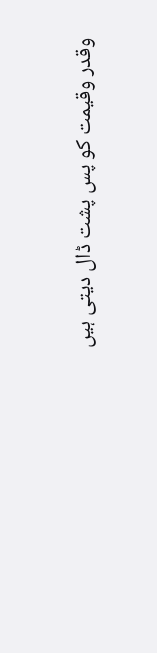وقدر وقیمت کو پس پشت ڈال دیتی ہیں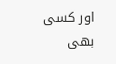اور کسی بھی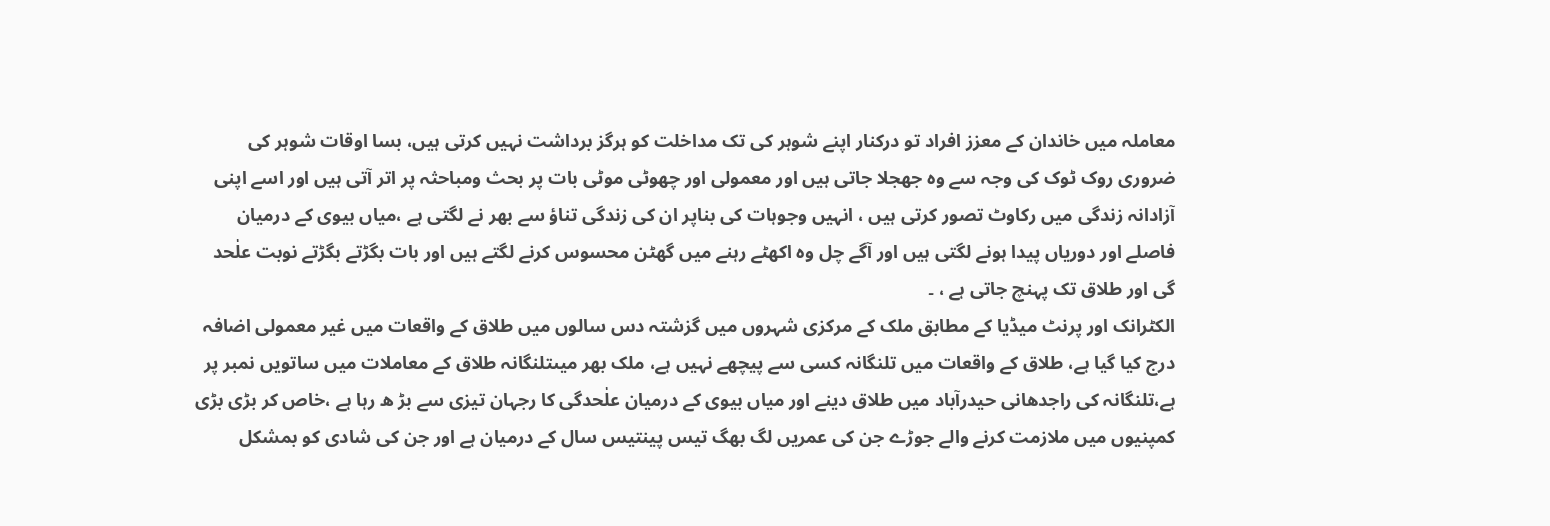معاملہ میں خاندان کے معزز افراد تو درکنار اپنے شوہر کی تک مداخلت کو ہرگز برداشت نہیں کرتی ہیں، بسا اوقات شوہر کی ضروری روک ٹوک کی وجہ سے وہ جھجلا جاتی ہیں اور معمولی اور چھوٹی موٹی بات پر بحث ومباحثہ پر اتر آتی ہیں اور اسے اپنی آزادانہ زندگی میں رکاوٹ تصور کرتی ہیں ، انہیں وجوہات کی بناپر ان کی زندگی تناؤ سے بھر نے لگتی ہے ،میاں بیوی کے درمیان فاصلے اور دوریاں پیدا ہونے لگتی ہیں اور آگے چل وہ اکھٹے رہنے میں گھٹن محسوس کرنے لگتے ہیں اور بات بگڑتے بگڑتے نوبت علٰحد گی اور طلاق تک پہنچ جاتی ہے ، ۔
الکٹرانک اور پرنٹ میڈیا کے مطابق ملک کے مرکزی شہروں میں گزشتہ دس سالوں میں طلاق کے واقعات میں غیر معمولی اضافہ درج کیا گیا ہے، طلاق کے واقعات میں تلنگانہ کسی سے پیچھے نہیں ہے، ملک بھر میںتلنگانہ طلاق کے معاملات میں ساتویں نمبر پر ہے،تلنگانہ کی راجدھانی حیدرآباد میں طلاق دینے اور میاں بیوی کے درمیان علٰحدگی کا رجہان تیزی سے بڑ ھ رہا ہے ،خاص کر بڑی بڑی کمپنیوں میں ملازمت کرنے والے جوڑے جن کی عمریں لگ بھگ تیس پینتیس سال کے درمیان ہے اور جن کی شادی کو بمشکل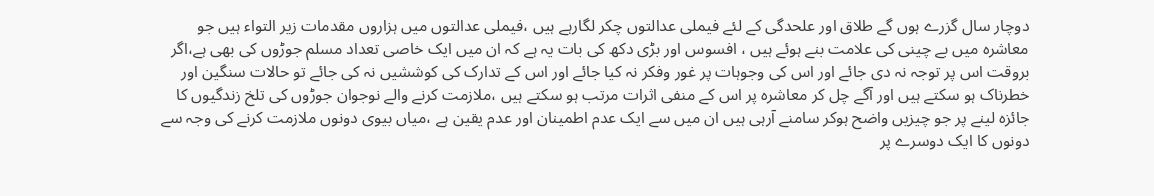دوچار سال گزرے ہوں گے طلاق اور علحدگی کے لئے فیملی عدالتوں چکر لگارہے ہیں ،فیملی عدالتوں میں ہزاروں مقدمات زیر التواء ہیں جو معاشرہ میں بے چینی کی علامت بنے ہوئے ہیں ، افسوس اور بڑی دکھ کی بات یہ ہے کہ ان میں ایک خاصی تعداد مسلم جوڑوں کی بھی ہے،اگر بروقت اس پر توجہ نہ دی جائے اور اس کی وجوہات پر غور وفکر نہ کیا جائے اور اس کے تدارک کی کوششیں نہ کی جائے تو حالات سنگین اور خطرناک ہو سکتے ہیں اور آگے چل کر معاشرہ پر اس کے منفی اثرات مرتب ہو سکتے ہیں ،ملازمت کرنے والے نوجوان جوڑوں کی تلخ زندگیوں کا جائزہ لینے پر جو چیزیں واضح ہوکر سامنے آرہی ہیں ان میں سے ایک عدم اطمینان اور عدم یقین ہے ،میاں بیوی دونوں ملازمت کرنے کی وجہ سے دونوں کا ایک دوسرے پر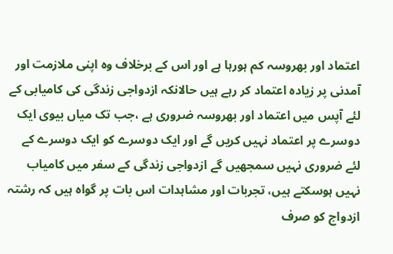اعتماد اور بھروسہ کم ہورہا ہے اور اس کے برخلاف وہ اپنی ملازمت اور آمدنی پر زیادہ اعتماد کر رہے ہیں حالانکہ ازدواجی زندگی کی کامیابی کے لئے آپس میں اعتماد اور بھروسہ ضروری ہے ،جب تک میاں بیوی ایک دوسرے پر اعتماد نہیں کریں گے اور ایک دوسرے کو ایک دوسرے کے لئے ضروری نہیں سمجھیں گے ازدواجی زندگی کے سفر میں کامیاب نہیں ہوسکتے ہیں، تجربات اور مشاہدات اس بات پر گواہ ہیں کہ رشتہ ازدواج کو صرف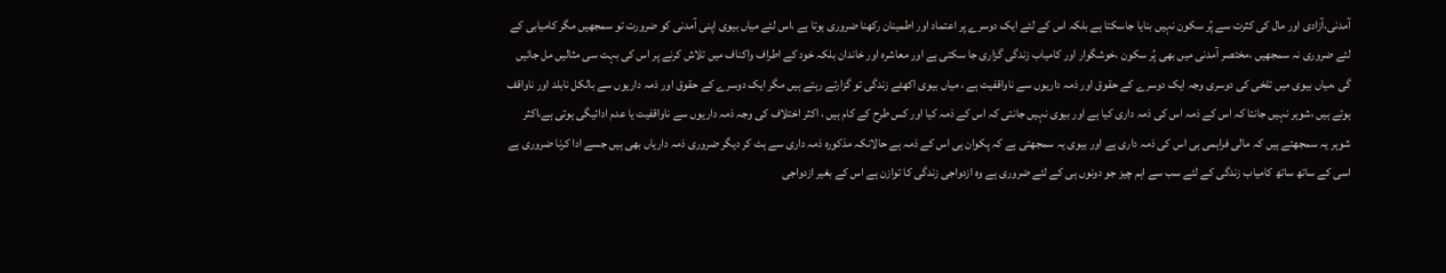آمدنی،آزادی اور مال کی کثرت سے پُر سکون نہیں بنایا جاسکتا ہے بلکہ اس کے لئے ایک دوسرے پر اعتماد اور اطمینان رکھنا ضروری ہوتا ہے ،اس لئے میاں بیوی اپنی آمدنی کو ضرورت تو سمجھیں مگر کامیابی کے لئے ضروری نہ سمجھیں ،مختصر آمدنی میں بھی پُر سکون ،خوشگوار اور کامیاب زندگی گزاری جا سکتی ہے اور معاشرہ اور خاندان بلکہ خود کے اطراف واکناف میں تلاش کرنے پر اس کی بہت سی مثالیں مل جائیں گی ،میاں بیوی میں تلخی کی دوسری وجہ ایک دوسرے کے حقوق اور ذمہ داریوں سے ناواقفیت ہے ، میاں بیوی اکھٹے زندگی تو گزارتے رہتے ہیں مگر ایک دوسرے کے حقوق اور ذمہ داریوں سے بالکل نابلد اور ناواقف ہوتے ہیں ،شوہر نہیں جانتا کہ اس کے ذمہ اس کی ذمہ داری کیا ہے اور بیوی نہیں جانتی کہ اس کے ذمہ کیا اور کس طرح کے کام ہیں ، اکثر اختلاف کی وجہ ذمہ داریوں سے ناواقفیت یا عدم ادائیگی ہوتی ہے،اکثر شوہر یہ سمجھتے ہیں کہ مالی فراہمی ہی اس کی ذمہ داری ہے اور بیوی یہ سمجھتی ہے کہ پکوان ہی اس کے ذمہ ہے حالانکہ مذکورہ ذمہ داری سے ہٹ کر دیگر ضروری ذمہ داریاں بھی ہیں جسے ادا کرنا ضروری ہے اسی کے ساتھ ساتھ کامیاب زندگی کے لئے سب سے اہم چیز جو دونوں ہی کے لئے ضروری ہے وہ ازدواجی زندگی کا توازن ہے اس کے بغیر ازدواجی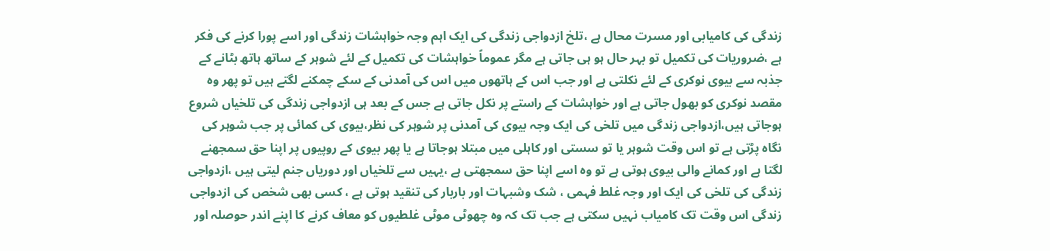زندگی کی کامیابی اور مسرت محال ہے ،تلخ ازدواجی زندگی کی ایک اہم وجہ خواہشات زندگی اور اسے پورا کرنے کی فکر ہے ،ضروریات کی تکمیل تو بہر حال ہو ہی جاتی ہے مگر عموماً خواہشات کی تکمیل کے لئے شوہر کے ساتھ ہاتھ بٹانے کے جذبہ سے بیوی نوکری کے لئے نکلتی ہے اور جب اس کے ہاتھوں میں اس کی آمدنی کے سکے چمکنے لگتے ہیں تو پھر وہ مقصد نوکری کو بھول جاتی ہے اور خواہشات کے راستے پر نکل جاتی ہے جس کے بعد ہی ازدواجی زندگی کی تلخیاں شروع ہوجاتی ہیں،ازدواجی زندگی میں تلخی کی ایک وجہ بیوی کی آمدنی پر شوہر کی نظر،بیوی کی کمائی پر جب شوہر کی نگاہ پڑتی ہے تو اس وقت شوہر یا تو سستی اور کاہلی میں مبتلا ہوجاتا ہے یا پھر بیوی کے روپیوں پر اپنا حق سمجھنے لگتا ہے اور کمانے والی بیوی ہوتی ہے تو وہ اسے اپنا حق سمجھتی ہے ،یہیں سے تلخیاں اور دوریاں جنم لیتی ہیں ،ازدواجی زندگی کی تلخی کی ایک اور وجہ غلط فہمی ، شک وشبہات اور باربار کی تنقید ہوتی ہے ، کسی بھی شخص کی ازدواجی زندگی اس وقت تک کامیاب نہیں سکتی ہے جب تک کہ وہ چھوٹی موٹی غلطیوں کو معاف کرنے کا اپنے اندر حوصلہ اور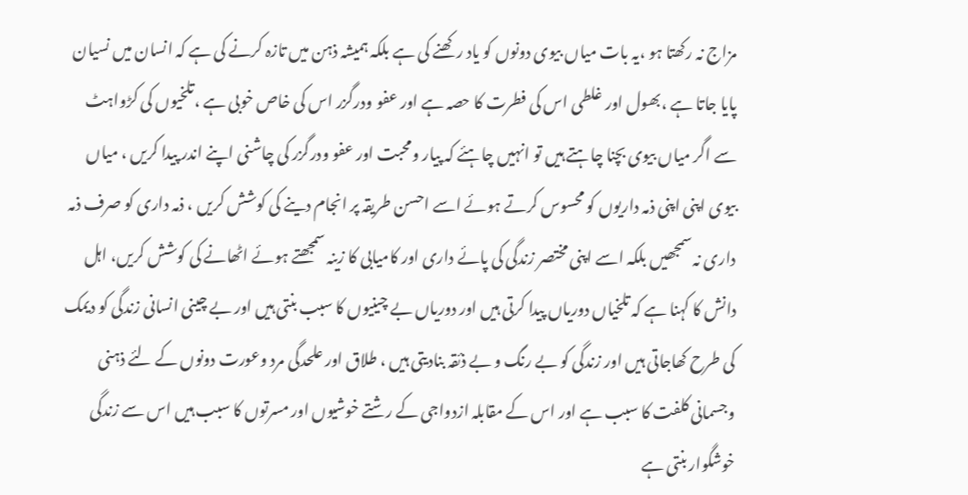مزاج نہ رکھتا ہو ،یہ بات میاں بیوی دونوں کو یاد رکھنے کی ہے بلکہ ہمیشہ ذہن میں تازہ کرنے کی ہے کہ انسان میں نسیان پایا جاتا ہے ،بھول اور غلطی اس کی فطرت کا حصہ ہے اور عفو ودرگزر اس کی خاص خوبی ہے ،تلخیوں کی کڑواہٹ سے اگر میاں بیوی بچنا چاہتے ہیں تو انہیں چاہئے کہ پیار ومحبت اور عفو ودرگزر کی چاشنی اپنے اندر پیدا کریں ، میاں بیوی اپنی اپنی ذمہ داریوں کو محسوس کرتے ہوئے اسے احسن طریقہ پر انجام دینے کی کوشش کریں ، ذمہ داری کو صرف ذمہ داری نہ سمجھیں بلکہ اسے اپنی مختصر زندگی کی پائے داری اور کامیابی کا زینہ سمجھتے ہوئے اٹھانے کی کوشش کریں، اہل دانش کا کہنا ہے کہ تلخیاں دوریاں پیدا کرتی ہیں اور دوریاں بے چینیوں کا سبب بنتی ہیں اور بے چینی انسانی زندگی کو دیمک کی طرح کھاجاتی ہیں اور زندگی کو بے رنگ و بے ذئقہ بنادیتی ہیں ، طلاق اور علحدگی مرد وعورت دونوں کے لئے ذہنی وجسمانی کلفت کا سبب ہے اور اس کے مقابلہ ازدواجی کے رشتے خوشیوں اور مسرتوں کا سبب ہیں اس سے زندگی خوشگوار بنتی ہے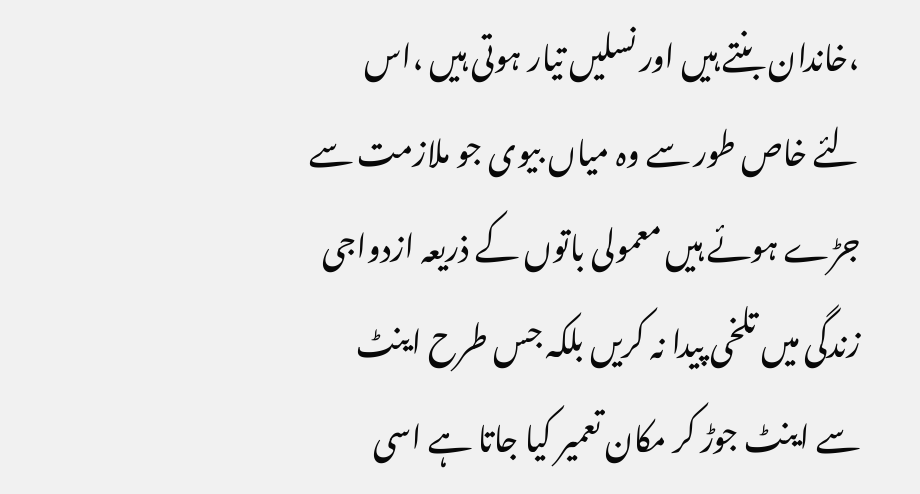،خاندان بنتے ہیں اور نسلیں تیار ہوتی ہیں ،اس لئے خاص طور سے وہ میاں بیوی جو ملازمت سے جڑے ہوئے ہیں معمولی باتوں کے ذریعہ ازدواجی زندگی میں تلخی پیدا نہ کریں بلکہ جس طرح اینٹ سے اینٹ جوڑ کر مکان تعمیر کیا جاتا ہے اسی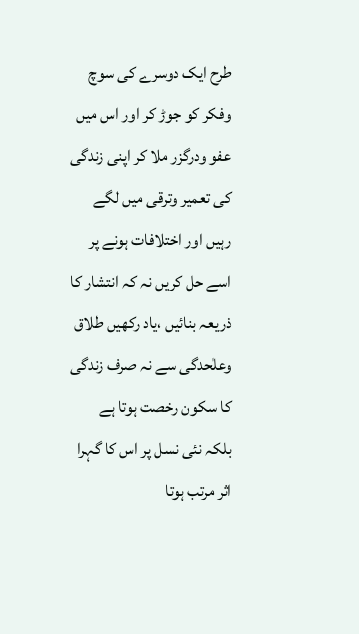طرح ایک دوسرے کی سوچ وفکر کو جوڑ کر اور اس میں عفو ودرگزر ملا کر اپنی زندگی کی تعمیر وترقی میں لگے رہیں اور اختلافات ہونے پر اسے حل کریں نہ کہ انتشار کا ذریعہ بنائیں ،یاد رکھیں طلاق وعلٰحدگی سے نہ صرف زندگی کا سکون رخصت ہوتا ہے بلکہ نئی نسل پر اس کا گہرا اثر مرتب ہوتا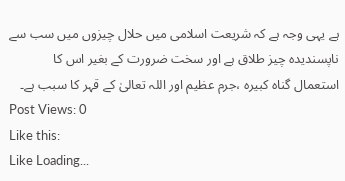ہے یہی وجہ ہے کہ شریعت اسلامی میں حلال چیزوں میں سب سے ناپسندیدہ چیز طلاق ہے اور سخت ضرورت کے بغیر اس کا استعمال گناہ کبیرہ ،جرم عظیم اور اللہ تعالیٰ کے قہر کا سبب ہے۔
Post Views: 0
Like this:
Like Loading...